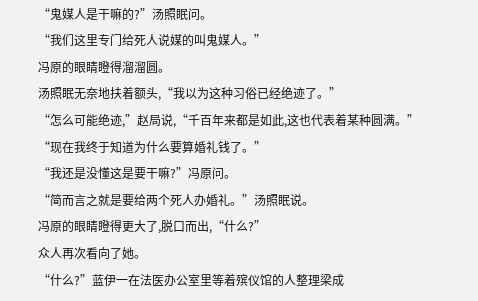“鬼媒人是干嘛的?”汤照眠问。
“我们这里专门给死人说媒的叫鬼媒人。”
冯原的眼睛瞪得溜溜圆。
汤照眠无奈地扶着额头,“我以为这种习俗已经绝迹了。”
“怎么可能绝迹,”赵局说,“千百年来都是如此,这也代表着某种圆满。”
“现在我终于知道为什么要算婚礼钱了。”
“我还是没懂这是要干嘛?”冯原问。
“简而言之就是要给两个死人办婚礼。”汤照眠说。
冯原的眼睛瞪得更大了,脱口而出,“什么?”
众人再次看向了她。
“什么?”蓝伊一在法医办公室里等着殡仪馆的人整理梁成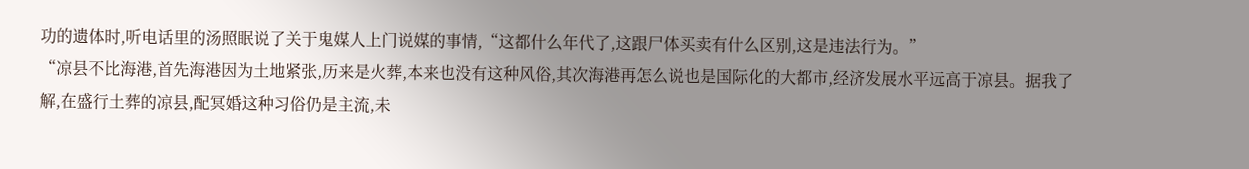功的遗体时,听电话里的汤照眠说了关于鬼媒人上门说媒的事情,“这都什么年代了,这跟尸体买卖有什么区别,这是违法行为。”
“凉县不比海港,首先海港因为土地紧张,历来是火葬,本来也没有这种风俗,其次海港再怎么说也是国际化的大都市,经济发展水平远高于凉县。据我了解,在盛行土葬的凉县,配冥婚这种习俗仍是主流,未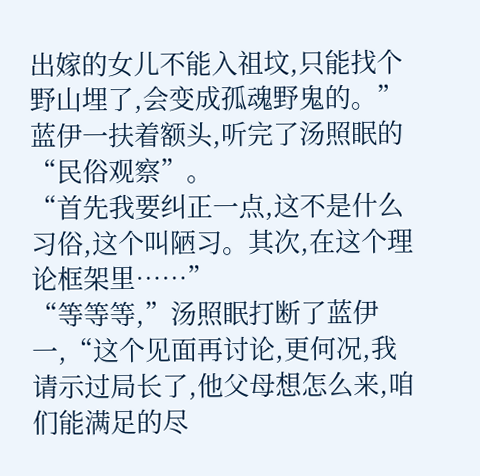出嫁的女儿不能入祖坟,只能找个野山埋了,会变成孤魂野鬼的。”
蓝伊一扶着额头,听完了汤照眠的“民俗观察”。
“首先我要纠正一点,这不是什么习俗,这个叫陋习。其次,在这个理论框架里……”
“等等等,”汤照眠打断了蓝伊一,“这个见面再讨论,更何况,我请示过局长了,他父母想怎么来,咱们能满足的尽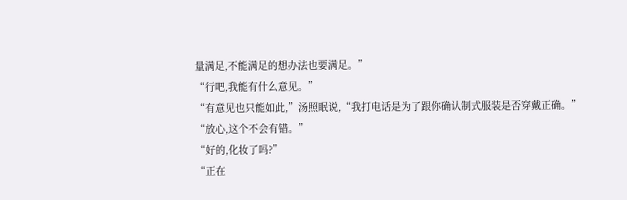量满足,不能满足的想办法也要满足。”
“行吧,我能有什么意见。”
“有意见也只能如此,”汤照眠说,“我打电话是为了跟你确认制式服装是否穿戴正确。”
“放心,这个不会有错。”
“好的,化妆了吗?”
“正在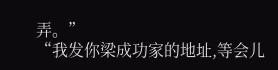弄。”
“我发你梁成功家的地址,等会儿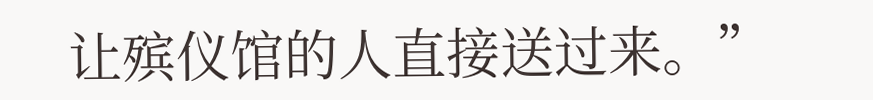让殡仪馆的人直接送过来。”